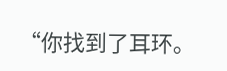“你找到了耳环。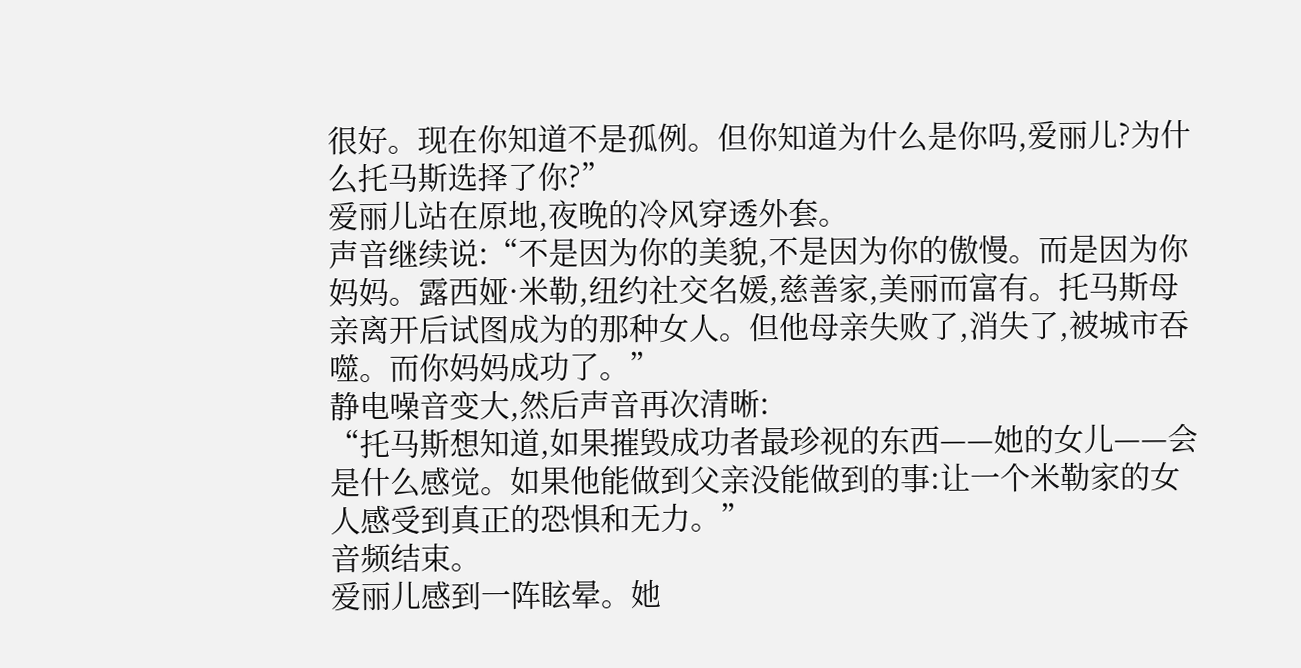很好。现在你知道不是孤例。但你知道为什么是你吗,爱丽儿?为什么托马斯选择了你?”
爱丽儿站在原地,夜晚的冷风穿透外套。
声音继续说:“不是因为你的美貌,不是因为你的傲慢。而是因为你妈妈。露西娅·米勒,纽约社交名媛,慈善家,美丽而富有。托马斯母亲离开后试图成为的那种女人。但他母亲失败了,消失了,被城市吞噬。而你妈妈成功了。”
静电噪音变大,然后声音再次清晰:
“托马斯想知道,如果摧毁成功者最珍视的东西——她的女儿——会是什么感觉。如果他能做到父亲没能做到的事:让一个米勒家的女人感受到真正的恐惧和无力。”
音频结束。
爱丽儿感到一阵眩晕。她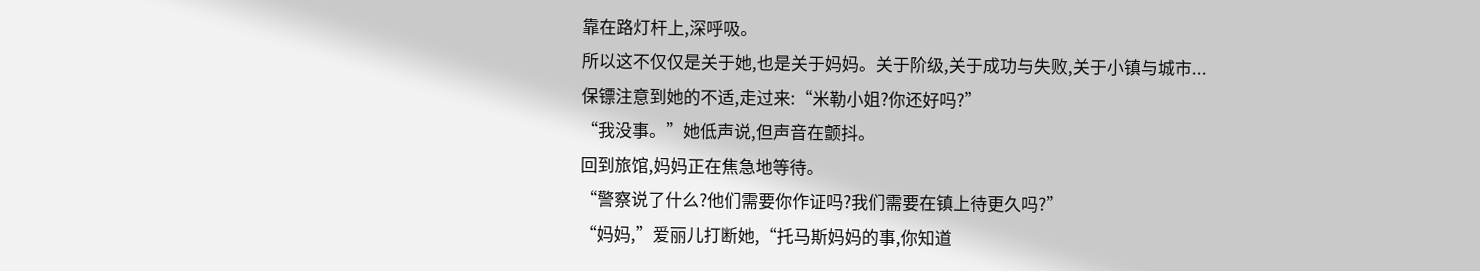靠在路灯杆上,深呼吸。
所以这不仅仅是关于她,也是关于妈妈。关于阶级,关于成功与失败,关于小镇与城市...
保镖注意到她的不适,走过来:“米勒小姐?你还好吗?”
“我没事。”她低声说,但声音在颤抖。
回到旅馆,妈妈正在焦急地等待。
“警察说了什么?他们需要你作证吗?我们需要在镇上待更久吗?”
“妈妈,”爱丽儿打断她,“托马斯妈妈的事,你知道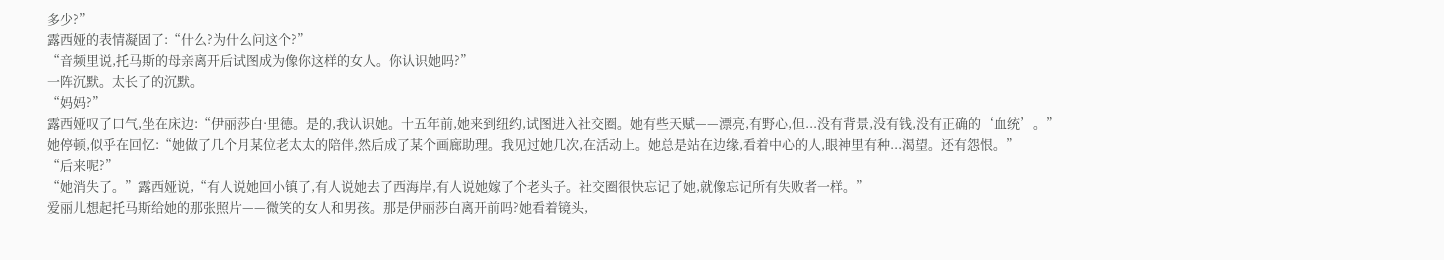多少?”
露西娅的表情凝固了:“什么?为什么问这个?”
“音频里说,托马斯的母亲离开后试图成为像你这样的女人。你认识她吗?”
一阵沉默。太长了的沉默。
“妈妈?”
露西娅叹了口气,坐在床边:“伊丽莎白·里德。是的,我认识她。十五年前,她来到纽约,试图进入社交圈。她有些天赋——漂亮,有野心,但...没有背景,没有钱,没有正确的‘血统’。”
她停顿,似乎在回忆:“她做了几个月某位老太太的陪伴,然后成了某个画廊助理。我见过她几次,在活动上。她总是站在边缘,看着中心的人,眼神里有种...渴望。还有怨恨。”
“后来呢?”
“她消失了。”露西娅说,“有人说她回小镇了,有人说她去了西海岸,有人说她嫁了个老头子。社交圈很快忘记了她,就像忘记所有失败者一样。”
爱丽儿想起托马斯给她的那张照片——微笑的女人和男孩。那是伊丽莎白离开前吗?她看着镜头,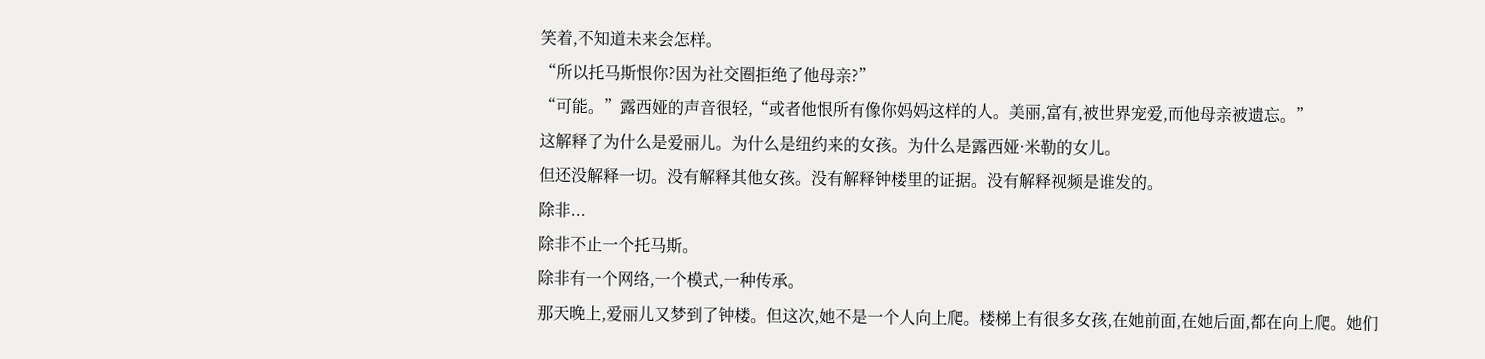笑着,不知道未来会怎样。
“所以托马斯恨你?因为社交圈拒绝了他母亲?”
“可能。”露西娅的声音很轻,“或者他恨所有像你妈妈这样的人。美丽,富有,被世界宠爱,而他母亲被遗忘。”
这解释了为什么是爱丽儿。为什么是纽约来的女孩。为什么是露西娅·米勒的女儿。
但还没解释一切。没有解释其他女孩。没有解释钟楼里的证据。没有解释视频是谁发的。
除非...
除非不止一个托马斯。
除非有一个网络,一个模式,一种传承。
那天晚上,爱丽儿又梦到了钟楼。但这次,她不是一个人向上爬。楼梯上有很多女孩,在她前面,在她后面,都在向上爬。她们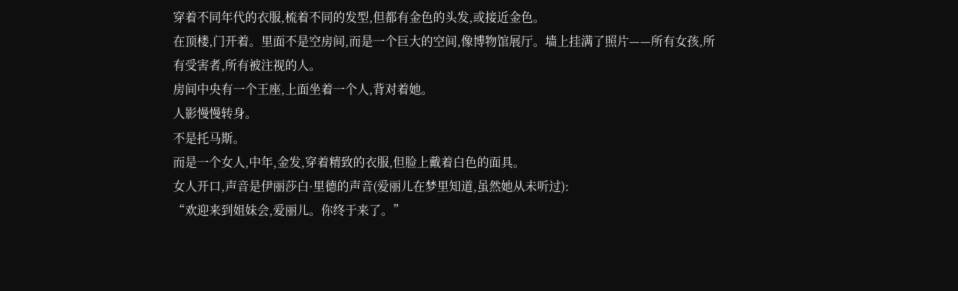穿着不同年代的衣服,梳着不同的发型,但都有金色的头发,或接近金色。
在顶楼,门开着。里面不是空房间,而是一个巨大的空间,像博物馆展厅。墙上挂满了照片——所有女孩,所有受害者,所有被注视的人。
房间中央有一个王座,上面坐着一个人,背对着她。
人影慢慢转身。
不是托马斯。
而是一个女人,中年,金发,穿着精致的衣服,但脸上戴着白色的面具。
女人开口,声音是伊丽莎白·里德的声音(爱丽儿在梦里知道,虽然她从未听过):
“欢迎来到姐妹会,爱丽儿。你终于来了。”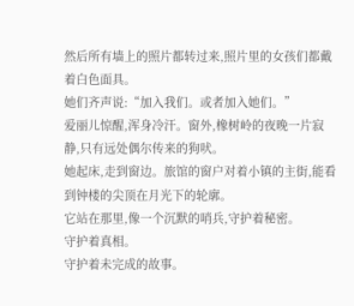然后所有墙上的照片都转过来,照片里的女孩们都戴着白色面具。
她们齐声说:“加入我们。或者加入她们。”
爱丽儿惊醒,浑身冷汗。窗外,橡树岭的夜晚一片寂静,只有远处偶尔传来的狗吠。
她起床,走到窗边。旅馆的窗户对着小镇的主街,能看到钟楼的尖顶在月光下的轮廓。
它站在那里,像一个沉默的哨兵,守护着秘密。
守护着真相。
守护着未完成的故事。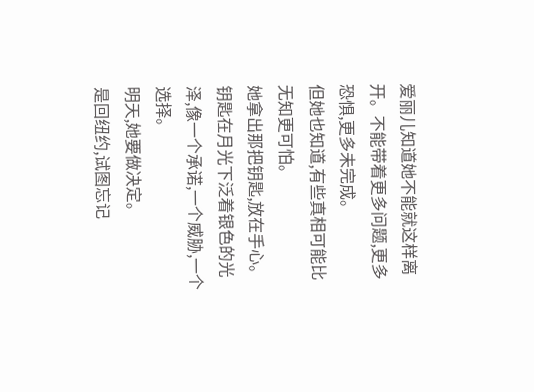爱丽儿知道她不能就这样离开。不能带着更多问题,更多恐惧,更多未完成。
但她也知道,有些真相可能比无知更可怕。
她拿出那把钥匙,放在手心。
钥匙在月光下泛着银色的光泽,像一个承诺,一个威胁,一个选择。
明天,她要做决定。
是回纽约,试图忘记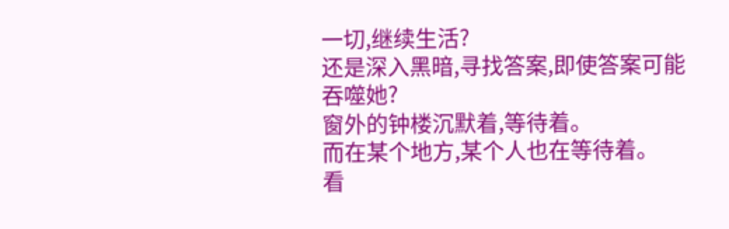一切,继续生活?
还是深入黑暗,寻找答案,即使答案可能吞噬她?
窗外的钟楼沉默着,等待着。
而在某个地方,某个人也在等待着。
看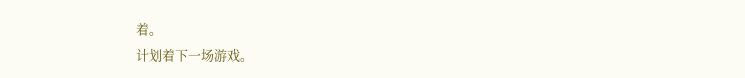着。
计划着下一场游戏。